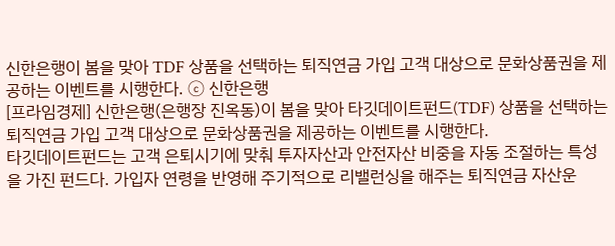신한은행이 봄을 맞아 TDF 상품을 선택하는 퇴직연금 가입 고객 대상으로 문화상품권을 제공하는 이벤트를 시행한다. ⓒ 신한은행
[프라임경제] 신한은행(은행장 진옥동)이 봄을 맞아 타깃데이트펀드(TDF) 상품을 선택하는 퇴직연금 가입 고객 대상으로 문화상품권을 제공하는 이벤트를 시행한다.
타깃데이트펀드는 고객 은퇴시기에 맞춰 투자자산과 안전자산 비중을 자동 조절하는 특성을 가진 펀드다. 가입자 연령을 반영해 주기적으로 리밸런싱을 해주는 퇴직연금 자산운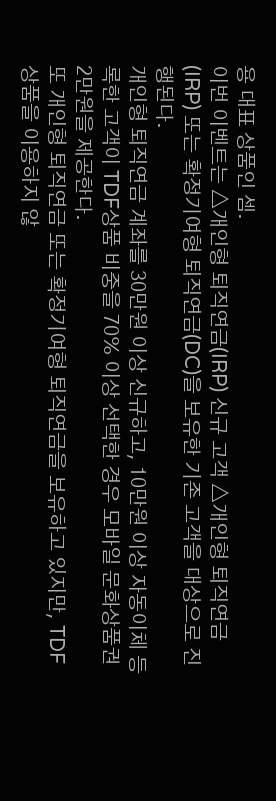용 대표 상품인 셈.
이번 이벤트는 △개인형 퇴직연금(IRP) 신규 고객 △개인형 퇴직연금(IRP) 또는 확정기여형 퇴직연금(DC)을 보유한 기존 고객을 대상으로 진행된다.
개인형 퇴직연금 계좌를 30만원 이상 신규하고, 10만원 이상 자동이체 등록한 고객이 TDF상품 비중을 70% 이상 선택한 경우 모바일 문화상품권 2만원을 제공한다.
또 개인형 퇴직연금 또는 확정기여형 퇴직연금을 보유하고 있지만, TDF상품을 이용하지 않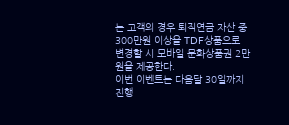는 고객의 경우 퇴직연금 자산 중 300만원 이상을 TDF상품으로 변경할 시 모바일 문화상품권 2만원을 제공한다.
이번 이벤트는 다음달 30일까지 진행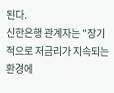된다.
신한은행 관계자는 "장기적으로 저금리가 지속되는 환경에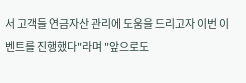서 고객들 연금자산 관리에 도움을 드리고자 이번 이벤트를 진행했다"라며 "앞으로도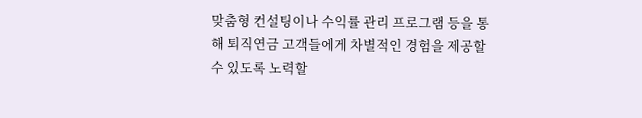맞춤형 컨설팅이나 수익률 관리 프로그램 등을 통해 퇴직연금 고객들에게 차별적인 경험을 제공할 수 있도록 노력할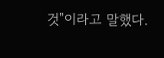것"이라고 말했다.